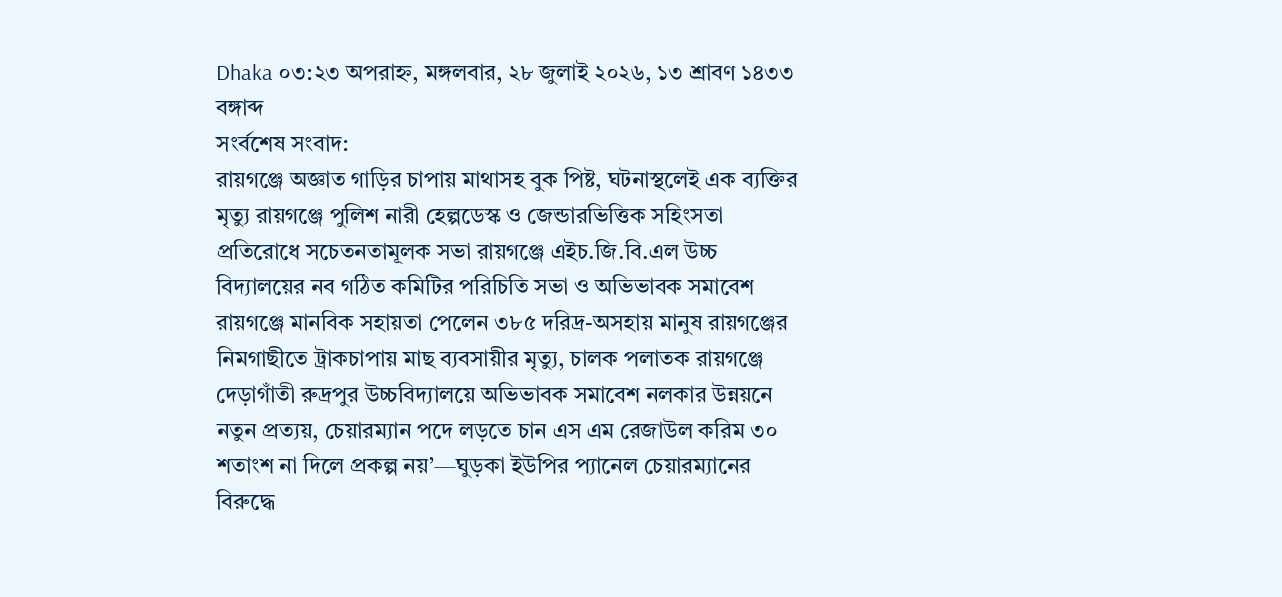Dhaka ০৩:২৩ অপরাহ্ন, মঙ্গলবার, ২৮ জুলাই ২০২৬, ১৩ শ্রাবণ ১৪৩৩ বঙ্গাব্দ
সংর্বশেষ সংবাদ:
রায়গঞ্জে অজ্ঞাত গাড়ির চাপায় মাথাসহ বুক পিষ্ট, ঘটনাস্থলেই এক ব্যক্তির মৃত্যু রায়গঞ্জে পুলিশ নারী হেল্পডেস্ক ও জেন্ডারভিত্তিক সহিংসতা প্রতিরোধে সচেতনতামূলক সভা রায়গঞ্জে এইচ.জি.বি.এল উচ্চ বিদ্যালয়ের নব গঠিত কমিটির পরিচিতি সভা ও অভিভাবক সমাবেশ রায়গঞ্জে মানবিক সহায়তা পেলেন ৩৮৫ দরিদ্র-অসহায় মানুষ রায়গঞ্জের নিমগাছীতে ট্রাকচাপায় মাছ ব্যবসায়ীর মৃত্যু, চালক পলাতক রায়গঞ্জে দেড়াগাঁতী রুদ্রপুর উচ্চবিদ্যালয়ে অভিভাবক সমাবেশ নলকার উন্নয়নে নতুন প্রত্যয়, চেয়ারম্যান পদে লড়তে চান এস এম রেজাউল করিম ৩০ শতাংশ না দিলে প্রকল্প নয়’—ঘুড়কা ইউপির প্যানেল চেয়ারম্যানের বিরুদ্ধে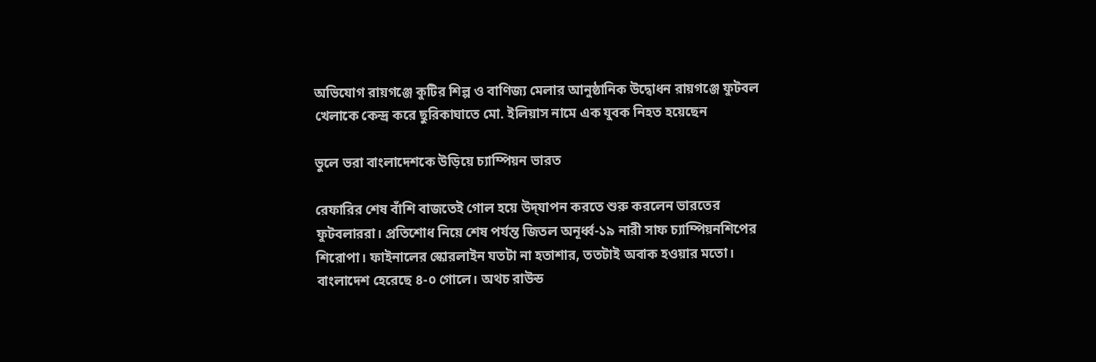অভিযোগ রায়গঞ্জে কুটির শিল্প ও বাণিজ্য মেলার আনুষ্ঠানিক উদ্বোধন রায়গঞ্জে ফুটবল খেলাকে কেন্দ্র করে ছুরিকাঘাতে মো. ইলিয়াস নামে এক যুবক নিহত হয়েছেন

ভুলে ভরা বাংলাদেশকে উড়িয়ে চ্যাম্পিয়ন ভারত

রেফারির শেষ বাঁশি বাজতেই গোল হয়ে উদ্‌যাপন করতে শুরু করলেন ভারতের ফুটবলাররা। প্রতিশোধ নিয়ে শেষ পর্যন্ত জিতল অনূর্ধ্ব-১৯ নারী সাফ চ্যাম্পিয়নশিপের শিরোপা। ফাইনালের স্কোরলাইন যতটা না হতাশার, ততটাই অবাক হওয়ার মতো।
বাংলাদেশ হেরেছে ৪-০ গোলে। অথচ রাউন্ড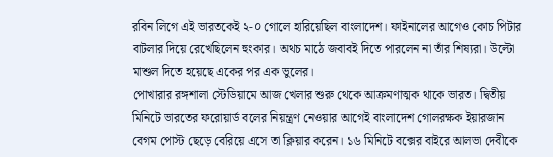রবিন লিগে এই ভারতকেই ২-০ গোলে হারিয়েছিল বাংলাদেশ। ফাইনালের আগেও কোচ পিটার বাটলার দিয়ে রেখেছিলেন হুংকার। অথচ মাঠে জবাবই দিতে পারলেন না তাঁর শিষ্যরা। উল্টো মাশুল দিতে হয়েছে একের পর এক ভুলের।
পোখারার রঙ্গশালা স্টেডিয়ামে আজ খেলার শুরু থেকে আক্রমণাত্মক থাকে ভারত। দ্বিতীয় মিনিটে ভারতের ফরোয়ার্ড বলের নিয়ন্ত্রণ নেওয়ার আগেই বাংলাদেশ গোলরক্ষক ইয়ারজান বেগম পোস্ট ছেড়ে বেরিয়ে এসে তা ক্লিয়ার করেন। ১৬ মিনিটে বক্সের বাইরে আলভা দেবীকে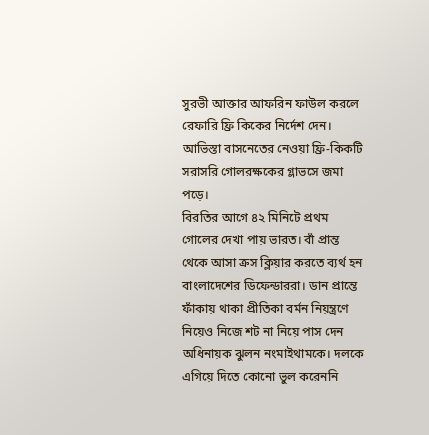সুরভী আক্তার আফরিন ফাউল করলে রেফারি ফ্রি কিকের নির্দেশ দেন। আভিস্তা বাসনেতের নেওয়া ফ্রি-কিকটি সরাসরি গোলরক্ষকের গ্লাভসে জমা পড়ে।
বিরতির আগে ৪২ মিনিটে প্রথম গোলের দেখা পায় ভারত। বাঁ প্রান্ত থেকে আসা ক্রস ক্লিয়ার করতে ব্যর্থ হন বাংলাদেশের ডিফেন্ডাররা। ডান প্রান্তে ফাঁকায় থাকা প্রীতিকা বর্মন নিয়ন্ত্রণে নিয়েও নিজে শট না নিয়ে পাস দেন অধিনায়ক ঝুলন নংমাইথামকে। দলকে এগিয়ে দিতে কোনো ভুল করেননি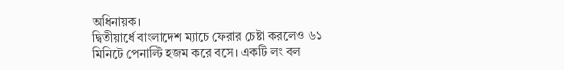অধিনায়ক।
দ্বিতীয়ার্ধে বাংলাদেশ ম্যাচে ফেরার চেষ্টা করলেও ৬১ মিনিটে পেনাল্টি হজম করে বসে। একটি লং বল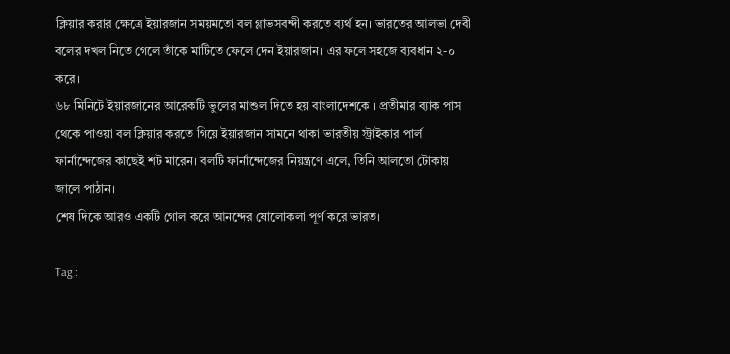ক্লিয়ার করার ক্ষেত্রে ইয়ারজান সময়মতো বল গ্লাভসবন্দী করতে ব্যর্থ হন। ভারতের আলভা দেবী বলের দখল নিতে গেলে তাঁকে মাটিতে ফেলে দেন ইয়ারজান। এর ফলে সহজে ব্যবধান ২-০ করে।
৬৮ মিনিটে ইয়ারজানের আরেকটি ভুলের মাশুল দিতে হয় বাংলাদেশকে । প্রতীমার ব্যাক পাস থেকে পাওয়া বল ক্লিয়ার করতে গিয়ে ইয়ারজান সামনে থাকা ভারতীয় স্ট্রাইকার পার্ল ফার্নান্দেজের কাছেই শট মারেন। বলটি ফার্নান্দেজের নিয়ন্ত্রণে এলে, তিনি আলতো টোকায় জালে পাঠান।
শেষ দিকে আরও একটি গোল করে আনন্দের ষোলোকলা পূর্ণ করে ভারত।

Tag :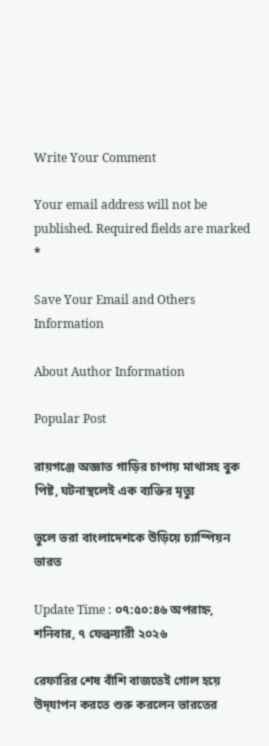Write Your Comment

Your email address will not be published. Required fields are marked *

Save Your Email and Others Information

About Author Information

Popular Post

রায়গঞ্জে অজ্ঞাত গাড়ির চাপায় মাথাসহ বুক পিষ্ট, ঘটনাস্থলেই এক ব্যক্তির মৃত্যু

ভুলে ভরা বাংলাদেশকে উড়িয়ে চ্যাম্পিয়ন ভারত

Update Time : ০৭:৫০:৪৬ অপরাহ্ন, শনিবার, ৭ ফেব্রুয়ারী ২০২৬

রেফারির শেষ বাঁশি বাজতেই গোল হয়ে উদ্‌যাপন করতে শুরু করলেন ভারতের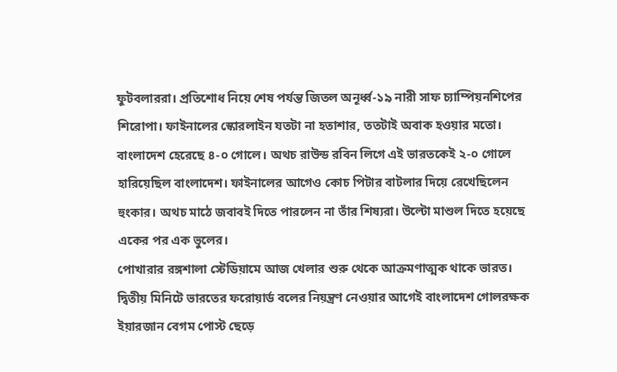ফুটবলাররা। প্রতিশোধ নিয়ে শেষ পর্যন্ত জিতল অনূর্ধ্ব-১৯ নারী সাফ চ্যাম্পিয়নশিপের শিরোপা। ফাইনালের স্কোরলাইন যতটা না হতাশার, ততটাই অবাক হওয়ার মতো।
বাংলাদেশ হেরেছে ৪-০ গোলে। অথচ রাউন্ড রবিন লিগে এই ভারতকেই ২-০ গোলে হারিয়েছিল বাংলাদেশ। ফাইনালের আগেও কোচ পিটার বাটলার দিয়ে রেখেছিলেন হুংকার। অথচ মাঠে জবাবই দিতে পারলেন না তাঁর শিষ্যরা। উল্টো মাশুল দিতে হয়েছে একের পর এক ভুলের।
পোখারার রঙ্গশালা স্টেডিয়ামে আজ খেলার শুরু থেকে আক্রমণাত্মক থাকে ভারত। দ্বিতীয় মিনিটে ভারতের ফরোয়ার্ড বলের নিয়ন্ত্রণ নেওয়ার আগেই বাংলাদেশ গোলরক্ষক ইয়ারজান বেগম পোস্ট ছেড়ে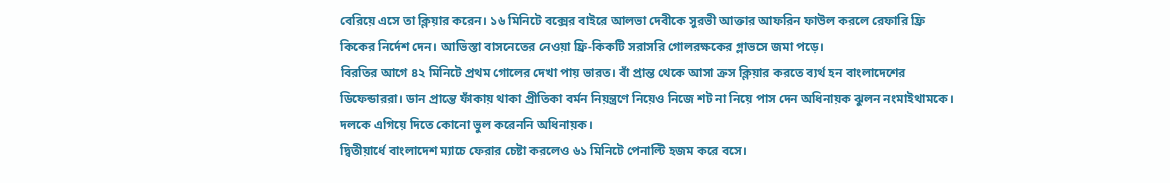বেরিয়ে এসে তা ক্লিয়ার করেন। ১৬ মিনিটে বক্সের বাইরে আলভা দেবীকে সুরভী আক্তার আফরিন ফাউল করলে রেফারি ফ্রি কিকের নির্দেশ দেন। আভিস্তা বাসনেতের নেওয়া ফ্রি-কিকটি সরাসরি গোলরক্ষকের গ্লাভসে জমা পড়ে।
বিরতির আগে ৪২ মিনিটে প্রথম গোলের দেখা পায় ভারত। বাঁ প্রান্ত থেকে আসা ক্রস ক্লিয়ার করতে ব্যর্থ হন বাংলাদেশের ডিফেন্ডাররা। ডান প্রান্তে ফাঁকায় থাকা প্রীতিকা বর্মন নিয়ন্ত্রণে নিয়েও নিজে শট না নিয়ে পাস দেন অধিনায়ক ঝুলন নংমাইথামকে। দলকে এগিয়ে দিতে কোনো ভুল করেননি অধিনায়ক।
দ্বিতীয়ার্ধে বাংলাদেশ ম্যাচে ফেরার চেষ্টা করলেও ৬১ মিনিটে পেনাল্টি হজম করে বসে।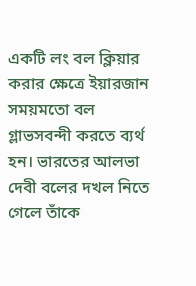একটি লং বল ক্লিয়ার করার ক্ষেত্রে ইয়ারজান সময়মতো বল গ্লাভসবন্দী করতে ব্যর্থ হন। ভারতের আলভা দেবী বলের দখল নিতে গেলে তাঁকে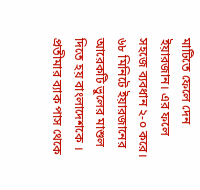মাটিতে ফেলে দেন ইয়ারজান। এর ফলে সহজে ব্যবধান ২-০ করে।
৬৮ মিনিটে ইয়ারজানের আরেকটি ভুলের মাশুল দিতে হয় বাংলাদেশকে । প্রতীমার ব্যাক পাস থেকে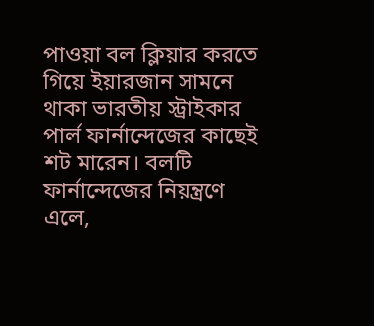পাওয়া বল ক্লিয়ার করতে গিয়ে ইয়ারজান সামনে থাকা ভারতীয় স্ট্রাইকার পার্ল ফার্নান্দেজের কাছেই শট মারেন। বলটি ফার্নান্দেজের নিয়ন্ত্রণে এলে,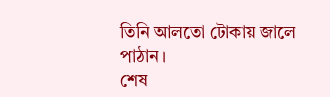তিনি আলতো টোকায় জালে পাঠান।
শেষ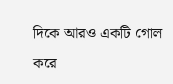দিকে আরও একটি গোল করে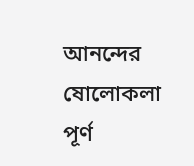আনন্দের ষোলোকলা পূর্ণ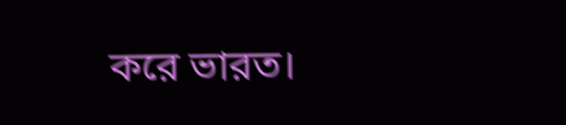করে ভারত।